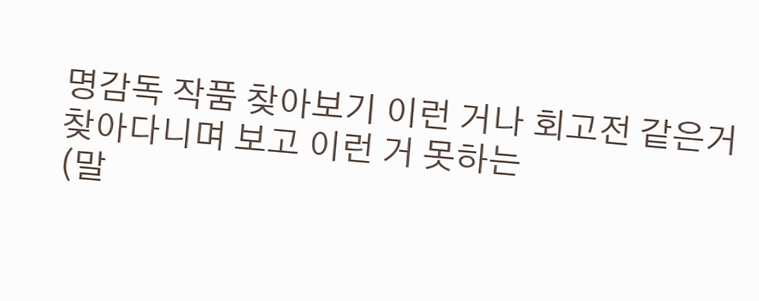명감독 작품 찾아보기 이런 거나 회고전 같은거 찾아다니며 보고 이런 거 못하는
(말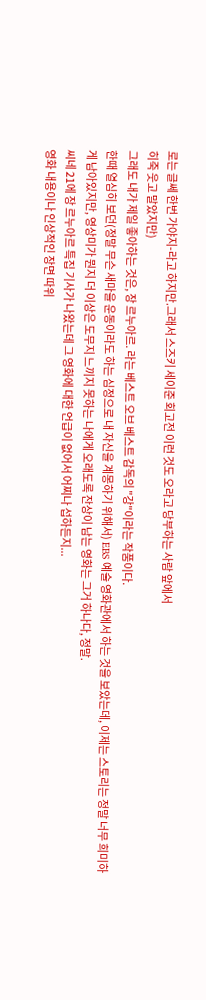로는 글쎄 한번 가야지-라고 하지만.그래서 스즈키 세이준 회고전 이런 것도 오라고 당부하는 사람 앞에서
히죽 웃고 말았지만)
그래도 내가 제일 좋아하는 것은, 장 르누아르. 라는 베스트 오브 베스트 감독의 "강"이라는 작품이다.
한때 열심히 보던(정말 무슨 새마을 운동이라도 하는 심정으로 내 자신을 계몽하기 위해서) EBS 예술 영화관에서 하는 것을 보았는데, 이제는 스토리는 정말 너무 희미하게 남아있지만, 영상미가 뭔지 더 이상은 도무지 느끼지 못하는 나에게 오래도록 잔상이 남는 영화는 그거 하나다, 정말.
씨네 21에 장 르누아르 특집 기사가 나왔는데 그 영화에 대한 언급이 없어서 어찌나 섭하든지...
영화 내용이나 인상적인 장면 따위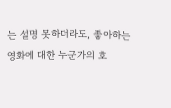는 설명 못하더라도, 좋아하는 영화에 대한 누군가의 호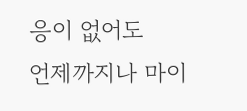응이 없어도
언제까지나 마이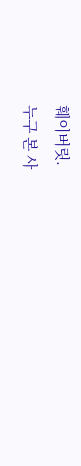훼이버릿.
누구 본 사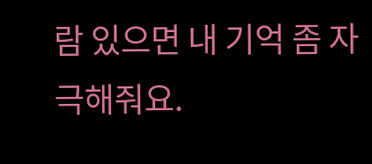람 있으면 내 기억 좀 자극해줘요.